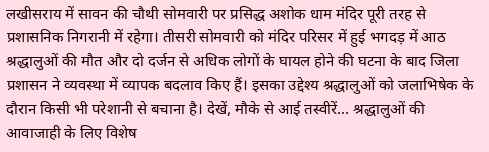लखीसराय में सावन की चौथी सोमवारी पर प्रसिद्ध अशोक धाम मंदिर पूरी तरह से प्रशासनिक निगरानी में रहेगा। तीसरी सोमवारी को मंदिर परिसर में हुई भगदड़ में आठ श्रद्धालुओं की मौत और दो दर्जन से अधिक लोगों के घायल होने की घटना के बाद जिला प्रशासन ने व्यवस्था में व्यापक बदलाव किए हैं। इसका उद्देश्य श्रद्धालुओं को जलाभिषेक के दौरान किसी भी परेशानी से बचाना है। देखें, मौके से आई तस्वीरें… श्रद्धालुओं की आवाजाही के लिए विशेष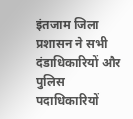इंतजाम जिला प्रशासन ने सभी दंडाधिकारियों और पुलिस पदाधिकारियों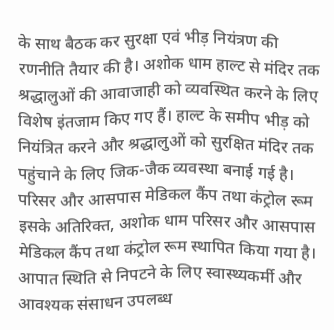के साथ बैठक कर सुरक्षा एवं भीड़ नियंत्रण की रणनीति तैयार की है। अशोक धाम हाल्ट से मंदिर तक श्रद्धालुओं की आवाजाही को व्यवस्थित करने के लिए विशेष इंतजाम किए गए हैं। हाल्ट के समीप भीड़ को नियंत्रित करने और श्रद्धालुओं को सुरक्षित मंदिर तक पहुंचाने के लिए जिक-जैक व्यवस्था बनाई गई है। परिसर और आसपास मेडिकल कैंप तथा कंट्रोल रूम इसके अतिरिक्त, अशोक धाम परिसर और आसपास मेडिकल कैंप तथा कंट्रोल रूम स्थापित किया गया है। आपात स्थिति से निपटने के लिए स्वास्थ्यकर्मी और आवश्यक संसाधन उपलब्ध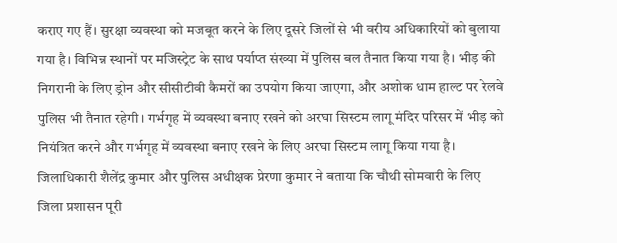कराए गए हैं। सुरक्षा व्यवस्था को मजबूत करने के लिए दूसरे जिलों से भी वरीय अधिकारियों को बुलाया गया है। विभिन्न स्थानों पर मजिस्ट्रेट के साथ पर्याप्त संख्या में पुलिस बल तैनात किया गया है। भीड़ की निगरानी के लिए ड्रोन और सीसीटीवी कैमरों का उपयोग किया जाएगा, और अशोक धाम हाल्ट पर रेलवे पुलिस भी तैनात रहेगी। गर्भगृह में व्यवस्था बनाए रखने को अरघा सिस्टम लागू मंदिर परिसर में भीड़ को नियंत्रित करने और गर्भगृह में व्यवस्था बनाए रखने के लिए अरघा सिस्टम लागू किया गया है। जिलाधिकारी शैलेंद्र कुमार और पुलिस अधीक्षक प्रेरणा कुमार ने बताया कि चौथी सोमवारी के लिए जिला प्रशासन पूरी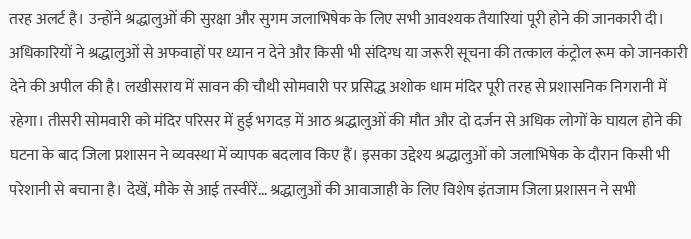तरह अलर्ट है। उन्होंने श्रद्धालुओं की सुरक्षा और सुगम जलाभिषेक के लिए सभी आवश्यक तैयारियां पूरी होने की जानकारी दी। अधिकारियों ने श्रद्धालुओं से अफवाहों पर ध्यान न देने और किसी भी संदिग्ध या जरूरी सूचना की तत्काल कंट्रोल रूम को जानकारी देने की अपील की है। लखीसराय में सावन की चौथी सोमवारी पर प्रसिद्ध अशोक धाम मंदिर पूरी तरह से प्रशासनिक निगरानी में रहेगा। तीसरी सोमवारी को मंदिर परिसर में हुई भगदड़ में आठ श्रद्धालुओं की मौत और दो दर्जन से अधिक लोगों के घायल होने की घटना के बाद जिला प्रशासन ने व्यवस्था में व्यापक बदलाव किए हैं। इसका उद्देश्य श्रद्धालुओं को जलाभिषेक के दौरान किसी भी परेशानी से बचाना है। देखें, मौके से आई तस्वीरें… श्रद्धालुओं की आवाजाही के लिए विशेष इंतजाम जिला प्रशासन ने सभी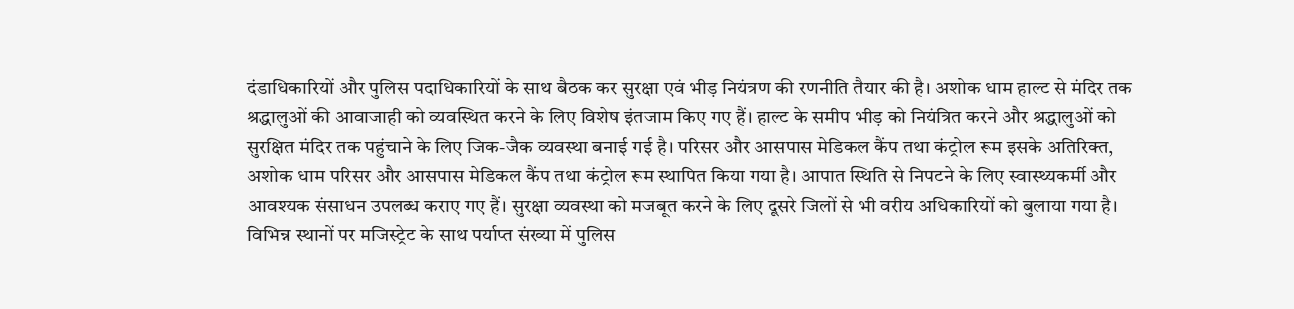दंडाधिकारियों और पुलिस पदाधिकारियों के साथ बैठक कर सुरक्षा एवं भीड़ नियंत्रण की रणनीति तैयार की है। अशोक धाम हाल्ट से मंदिर तक श्रद्धालुओं की आवाजाही को व्यवस्थित करने के लिए विशेष इंतजाम किए गए हैं। हाल्ट के समीप भीड़ को नियंत्रित करने और श्रद्धालुओं को सुरक्षित मंदिर तक पहुंचाने के लिए जिक-जैक व्यवस्था बनाई गई है। परिसर और आसपास मेडिकल कैंप तथा कंट्रोल रूम इसके अतिरिक्त, अशोक धाम परिसर और आसपास मेडिकल कैंप तथा कंट्रोल रूम स्थापित किया गया है। आपात स्थिति से निपटने के लिए स्वास्थ्यकर्मी और आवश्यक संसाधन उपलब्ध कराए गए हैं। सुरक्षा व्यवस्था को मजबूत करने के लिए दूसरे जिलों से भी वरीय अधिकारियों को बुलाया गया है। विभिन्न स्थानों पर मजिस्ट्रेट के साथ पर्याप्त संख्या में पुलिस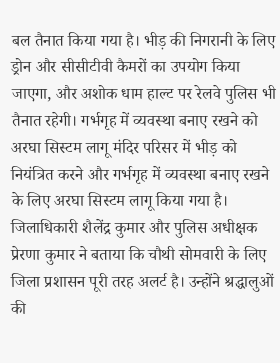बल तैनात किया गया है। भीड़ की निगरानी के लिए ड्रोन और सीसीटीवी कैमरों का उपयोग किया जाएगा, और अशोक धाम हाल्ट पर रेलवे पुलिस भी तैनात रहेगी। गर्भगृह में व्यवस्था बनाए रखने को अरघा सिस्टम लागू मंदिर परिसर में भीड़ को नियंत्रित करने और गर्भगृह में व्यवस्था बनाए रखने के लिए अरघा सिस्टम लागू किया गया है। जिलाधिकारी शैलेंद्र कुमार और पुलिस अधीक्षक प्रेरणा कुमार ने बताया कि चौथी सोमवारी के लिए जिला प्रशासन पूरी तरह अलर्ट है। उन्होंने श्रद्धालुओं की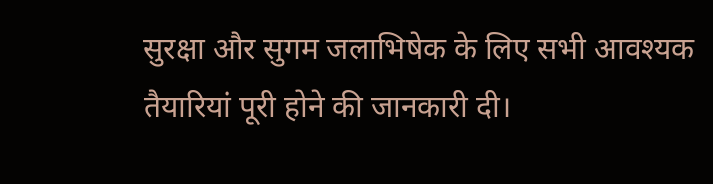सुरक्षा और सुगम जलाभिषेक के लिए सभी आवश्यक तैयारियां पूरी होने की जानकारी दी।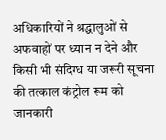अधिकारियों ने श्रद्धालुओं से अफवाहों पर ध्यान न देने और किसी भी संदिग्ध या जरूरी सूचना की तत्काल कंट्रोल रूम को जानकारी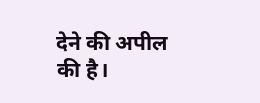देने की अपील की है।